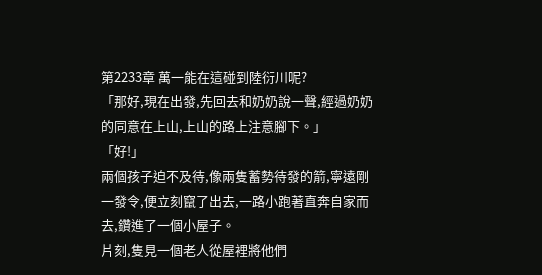第2233章 萬一能在這碰到陸衍川呢?
「那好,現在出發,先回去和奶奶說一聲,經過奶奶的同意在上山,上山的路上注意腳下。」
「好!」
兩個孩子迫不及待,像兩隻蓄勢待發的箭,寧遠剛一發令,便立刻竄了出去,一路小跑著直奔自家而去,鑽進了一個小屋子。
片刻,隻見一個老人從屋裡將他們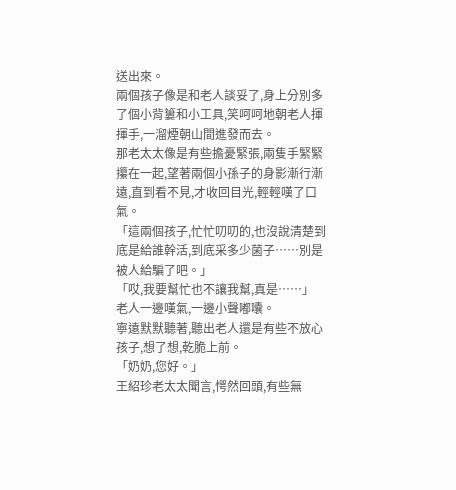送出來。
兩個孩子像是和老人談妥了,身上分別多了個小背簍和小工具,笑呵呵地朝老人揮揮手,一溜煙朝山間進發而去。
那老太太像是有些擔憂緊張,兩隻手緊緊攥在一起,望著兩個小孫子的身影漸行漸遠,直到看不見,才收回目光,輕輕嘆了口氣。
「這兩個孩子,忙忙叨叨的,也沒說清楚到底是給誰幹活,到底采多少菌子……別是被人給騙了吧。」
「哎,我要幫忙也不讓我幫,真是……」
老人一邊嘆氣,一邊小聲嘟囔。
寧遠默默聽著,聽出老人還是有些不放心孩子,想了想,乾脆上前。
「奶奶,您好。」
王紹珍老太太聞言,愕然回頭,有些無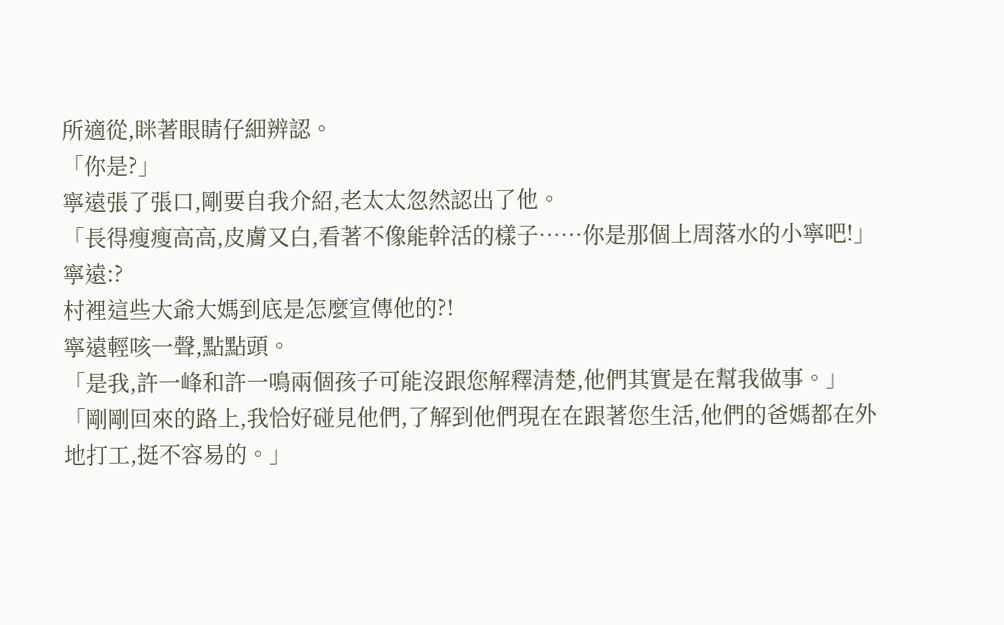所適從,眯著眼睛仔細辨認。
「你是?」
寧遠張了張口,剛要自我介紹,老太太忽然認出了他。
「長得瘦瘦高高,皮膚又白,看著不像能幹活的樣子……你是那個上周落水的小寧吧!」
寧遠:?
村裡這些大爺大媽到底是怎麼宣傳他的?!
寧遠輕咳一聲,點點頭。
「是我,許一峰和許一鳴兩個孩子可能沒跟您解釋清楚,他們其實是在幫我做事。」
「剛剛回來的路上,我恰好碰見他們,了解到他們現在在跟著您生活,他們的爸媽都在外地打工,挺不容易的。」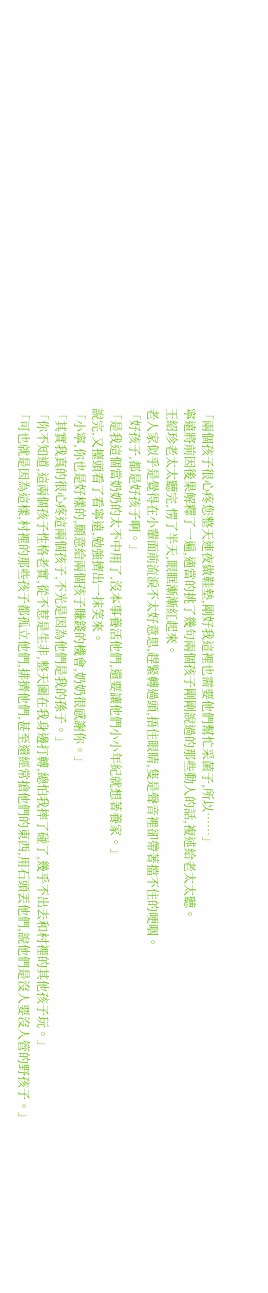「兩個孩子很心疼您整天連夜做鞋墊,剛好我這裡也需要他們幫忙采菌子,所以……」
寧遠將前因後果解釋了一遍,適當的挑了幾句兩個孩子剛剛說過的那些動人的話,複述給老太太聽。
王紹珍老太太聽完,愣了半天,眼眶漸漸紅起來。
老人家似乎是覺得在小輩面前流淚不太好意思,趕緊轉過頭,捂住眼睛,隻是聲音裡卻帶著擋不住的哽咽。
「好孩子,都是好孩子啊。」
「是我這個當奶奶的太不中用了,沒本事養活他們,還要讓他們小小年紀就想著養家。」
說完,又擡頭看了看寧遠,勉強擠出一抹笑來。
「小寧,你也是好樣的,願意給兩個孩子賺錢的機會,奶奶很感謝你。」
「其實我真的很心疼這兩個孩子,不光是因為他們是我的孫子。」
「你不知道,這兩個孩子性格老實,從不惹是生非,整天圍在我身邊打轉,總怕我摔了碰了,幾乎不出去和村裡的其他孩子玩。」
「可也就是因為這樣,村裡的那些孩子都孤立他們,排擠他們,甚至還經常搶他們的東西,用石頭丟他們,說他們是沒人要沒人管的野孩子。」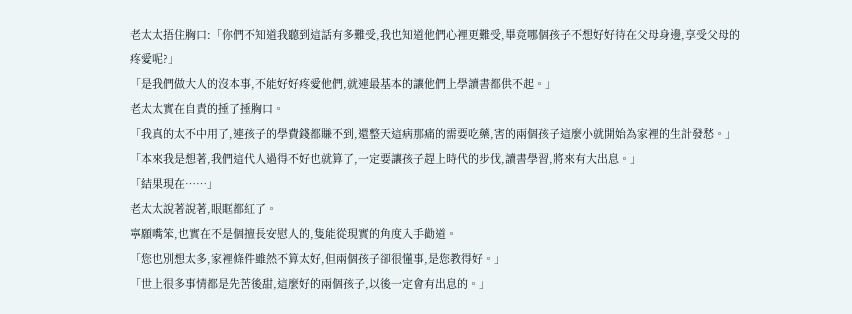老太太捂住胸口:「你們不知道我聽到這話有多難受,我也知道他們心裡更難受,畢竟哪個孩子不想好好待在父母身邊,享受父母的疼愛呢?」
「是我們做大人的沒本事,不能好好疼愛他們,就連最基本的讓他們上學讀書都供不起。」
老太太實在自責的捶了捶胸口。
「我真的太不中用了,連孩子的學費錢都賺不到,還整天這病那痛的需要吃藥,害的兩個孩子這麼小就開始為家裡的生計發愁。」
「本來我是想著,我們這代人過得不好也就算了,一定要讓孩子趕上時代的步伐,讀書學習,將來有大出息。」
「結果現在……」
老太太說著說著,眼眶都紅了。
寧願嘴笨,也實在不是個擅長安慰人的,隻能從現實的角度入手勸道。
「您也別想太多,家裡條件雖然不算太好,但兩個孩子卻很懂事,是您教得好。」
「世上很多事情都是先苦後甜,這麼好的兩個孩子,以後一定會有出息的。」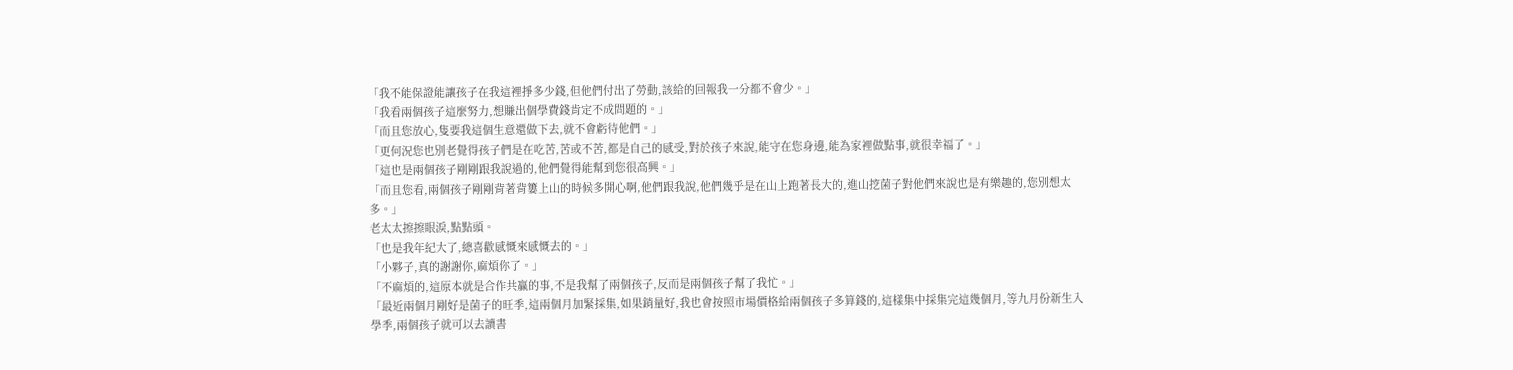「我不能保證能讓孩子在我這裡掙多少錢,但他們付出了勞動,該給的回報我一分都不會少。」
「我看兩個孩子這麼努力,想賺出個學費錢肯定不成問題的。」
「而且您放心,隻要我這個生意還做下去,就不會虧待他們。」
「更何況您也別老覺得孩子們是在吃苦,苦或不苦,都是自己的感受,對於孩子來說,能守在您身邊,能為家裡做點事,就很幸福了。」
「這也是兩個孩子剛剛跟我說過的,他們覺得能幫到您很高興。」
「而且您看,兩個孩子剛剛背著背簍上山的時候多開心啊,他們跟我說,他們幾乎是在山上跑著長大的,進山挖菌子對他們來說也是有樂趣的,您別想太多。」
老太太擦擦眼淚,點點頭。
「也是我年紀大了,總喜歡感慨來感慨去的。」
「小夥子,真的謝謝你,麻煩你了。」
「不麻煩的,這原本就是合作共贏的事,不是我幫了兩個孩子,反而是兩個孩子幫了我忙。」
「最近兩個月剛好是菌子的旺季,這兩個月加緊採集,如果銷量好,我也會按照市場價格給兩個孩子多算錢的,這樣集中採集完這幾個月,等九月份新生入學季,兩個孩子就可以去讀書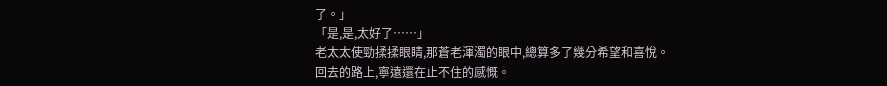了。」
「是,是,太好了……」
老太太使勁揉揉眼睛,那蒼老渾濁的眼中,總算多了幾分希望和喜悅。
回去的路上,寧遠還在止不住的感慨。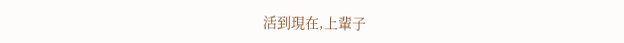活到現在,上輩子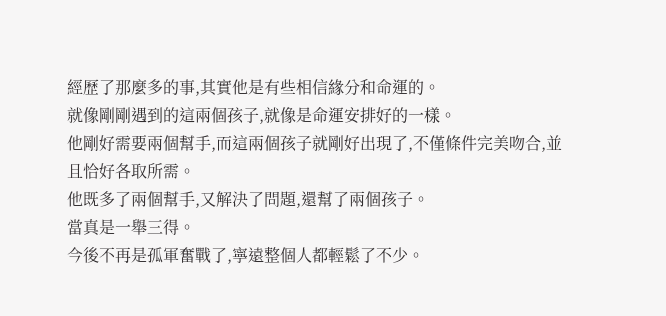經歷了那麼多的事,其實他是有些相信緣分和命運的。
就像剛剛遇到的這兩個孩子,就像是命運安排好的一樣。
他剛好需要兩個幫手,而這兩個孩子就剛好出現了,不僅條件完美吻合,並且恰好各取所需。
他既多了兩個幫手,又解決了問題,還幫了兩個孩子。
當真是一舉三得。
今後不再是孤軍奮戰了,寧遠整個人都輕鬆了不少。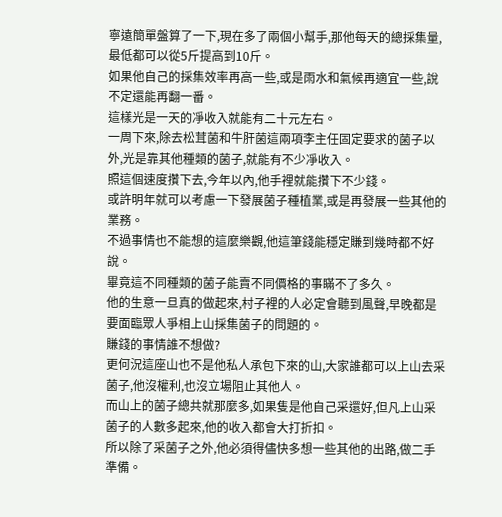寧遠簡單盤算了一下,現在多了兩個小幫手,那他每天的總採集量,最低都可以從5斤提高到10斤。
如果他自己的採集效率再高一些,或是雨水和氣候再適宜一些,說不定還能再翻一番。
這樣光是一天的凈收入就能有二十元左右。
一周下來,除去松茸菌和牛肝菌這兩項李主任固定要求的菌子以外,光是靠其他種類的菌子,就能有不少凈收入。
照這個速度攢下去,今年以內,他手裡就能攢下不少錢。
或許明年就可以考慮一下發展菌子種植業,或是再發展一些其他的業務。
不過事情也不能想的這麼樂觀,他這筆錢能穩定賺到幾時都不好說。
畢竟這不同種類的菌子能賣不同價格的事瞞不了多久。
他的生意一旦真的做起來,村子裡的人必定會聽到風聲,早晚都是要面臨眾人爭相上山採集菌子的問題的。
賺錢的事情誰不想做?
更何況這座山也不是他私人承包下來的山,大家誰都可以上山去采菌子,他沒權利,也沒立場阻止其他人。
而山上的菌子總共就那麼多,如果隻是他自己采還好,但凡上山采菌子的人數多起來,他的收入都會大打折扣。
所以除了采菌子之外,他必須得儘快多想一些其他的出路,做二手準備。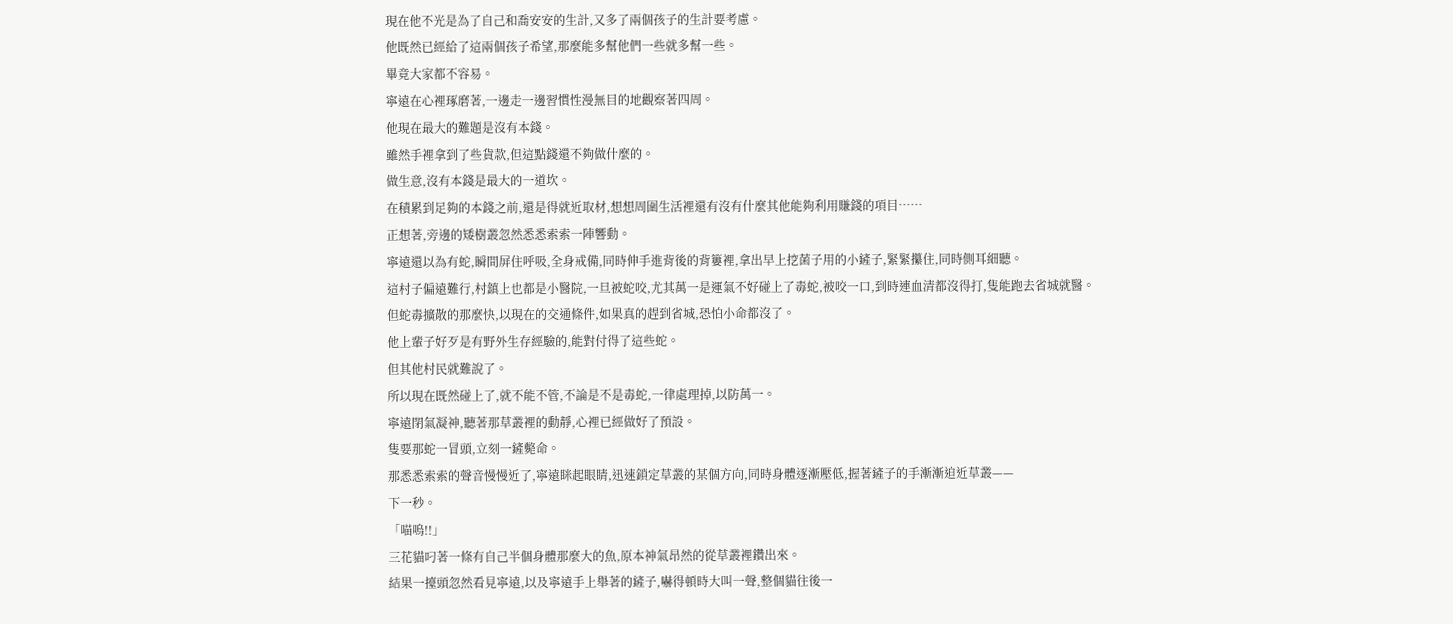現在他不光是為了自己和喬安安的生計,又多了兩個孩子的生計要考慮。
他既然已經給了這兩個孩子希望,那麼能多幫他們一些就多幫一些。
畢竟大家都不容易。
寧遠在心裡琢磨著,一邊走一邊習慣性漫無目的地觀察著四周。
他現在最大的難題是沒有本錢。
雖然手裡拿到了些貨款,但這點錢還不夠做什麼的。
做生意,沒有本錢是最大的一道坎。
在積累到足夠的本錢之前,還是得就近取材,想想周圍生活裡還有沒有什麼其他能夠利用賺錢的項目……
正想著,旁邊的矮樹叢忽然悉悉索索一陣響動。
寧遠還以為有蛇,瞬間屏住呼吸,全身戒備,同時伸手進背後的背簍裡,拿出早上挖菌子用的小鏟子,緊緊攥住,同時側耳細聽。
這村子偏遠難行,村鎮上也都是小醫院,一旦被蛇咬,尤其萬一是運氣不好碰上了毒蛇,被咬一口,到時連血清都沒得打,隻能跑去省城就醫。
但蛇毒擴散的那麼快,以現在的交通條件,如果真的趕到省城,恐怕小命都沒了。
他上輩子好歹是有野外生存經驗的,能對付得了這些蛇。
但其他村民就難說了。
所以現在既然碰上了,就不能不管,不論是不是毒蛇,一律處理掉,以防萬一。
寧遠閉氣凝神,聽著那草叢裡的動靜,心裡已經做好了預設。
隻要那蛇一冒頭,立刻一鏟斃命。
那悉悉索索的聲音慢慢近了,寧遠眯起眼睛,迅速鎖定草叢的某個方向,同時身體逐漸壓低,握著鏟子的手漸漸迫近草叢——
下一秒。
「喵嗚!!」
三花貓叼著一條有自己半個身體那麼大的魚,原本神氣昂然的從草叢裡鑽出來。
結果一擡頭忽然看見寧遠,以及寧遠手上舉著的鏟子,嚇得頓時大叫一聲,整個貓往後一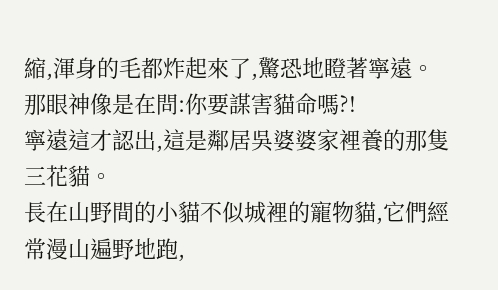縮,渾身的毛都炸起來了,驚恐地瞪著寧遠。
那眼神像是在問:你要謀害貓命嗎?!
寧遠這才認出,這是鄰居吳婆婆家裡養的那隻三花貓。
長在山野間的小貓不似城裡的寵物貓,它們經常漫山遍野地跑,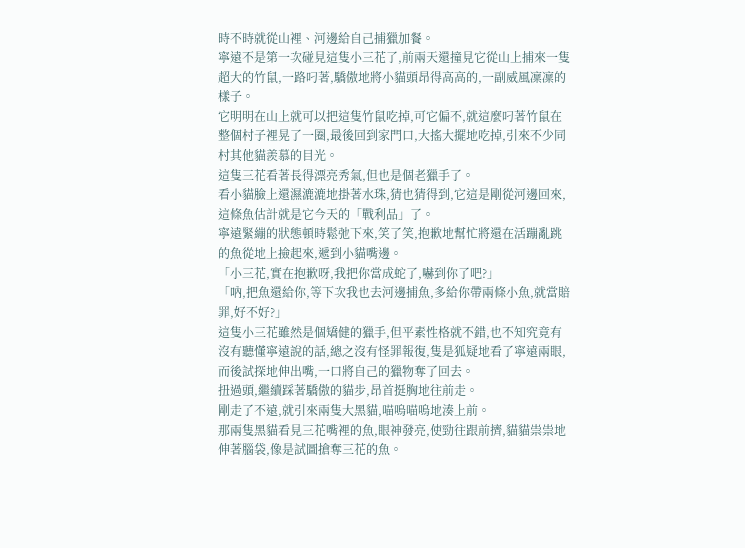時不時就從山裡、河邊給自己捕獵加餐。
寧遠不是第一次碰見這隻小三花了,前兩天還撞見它從山上捕來一隻超大的竹鼠,一路叼著,驕傲地將小貓頭昂得高高的,一副威風凜凜的樣子。
它明明在山上就可以把這隻竹鼠吃掉,可它偏不,就這麼叼著竹鼠在整個村子裡晃了一圈,最後回到家門口,大搖大擺地吃掉,引來不少同村其他貓羨慕的目光。
這隻三花看著長得漂亮秀氣,但也是個老獵手了。
看小貓臉上還濕漉漉地掛著水珠,猜也猜得到,它這是剛從河邊回來,這條魚估計就是它今天的「戰利品」了。
寧遠緊繃的狀態頓時鬆弛下來,笑了笑,抱歉地幫忙將還在活蹦亂跳的魚從地上撿起來,遞到小貓嘴邊。
「小三花,實在抱歉呀,我把你當成蛇了,嚇到你了吧?」
「吶,把魚還給你,等下次我也去河邊捕魚,多給你帶兩條小魚,就當賠罪,好不好?」
這隻小三花雖然是個矯健的獵手,但平素性格就不錯,也不知究竟有沒有聽懂寧遠說的話,總之沒有怪罪報復,隻是狐疑地看了寧遠兩眼,而後試探地伸出嘴,一口將自己的獵物奪了回去。
扭過頭,繼續踩著驕傲的貓步,昂首挺胸地往前走。
剛走了不遠,就引來兩隻大黑貓,喵嗚喵嗚地湊上前。
那兩隻黑貓看見三花嘴裡的魚,眼神發亮,使勁往跟前擠,貓貓祟祟地伸著腦袋,像是試圖搶奪三花的魚。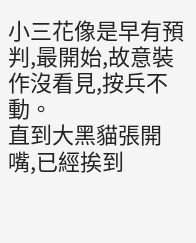小三花像是早有預判,最開始,故意裝作沒看見,按兵不動。
直到大黑貓張開嘴,已經挨到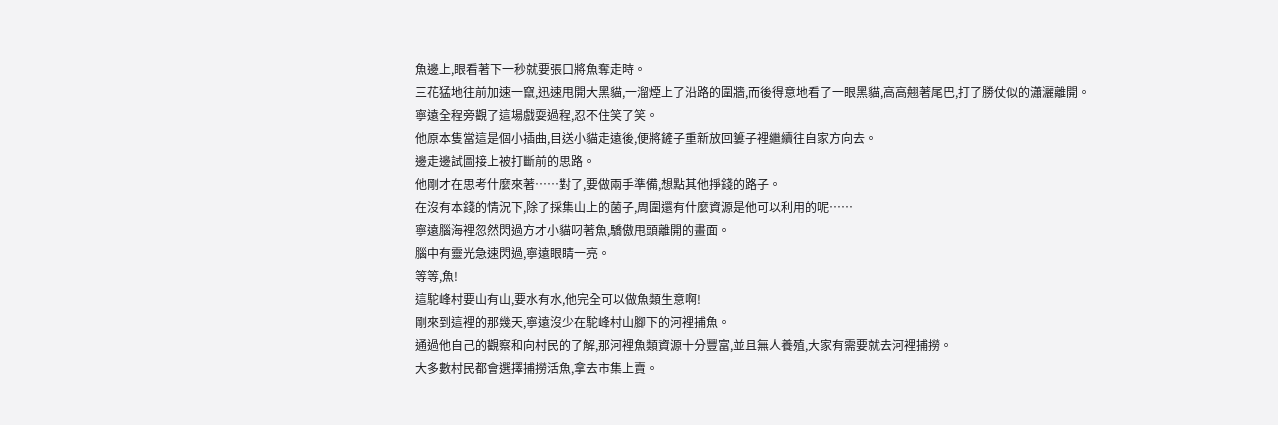魚邊上,眼看著下一秒就要張口將魚奪走時。
三花猛地往前加速一竄,迅速甩開大黑貓,一溜煙上了沿路的圍牆,而後得意地看了一眼黑貓,高高翹著尾巴,打了勝仗似的瀟灑離開。
寧遠全程旁觀了這場戲耍過程,忍不住笑了笑。
他原本隻當這是個小插曲,目送小貓走遠後,便將鏟子重新放回簍子裡繼續往自家方向去。
邊走邊試圖接上被打斷前的思路。
他剛才在思考什麼來著……對了,要做兩手準備,想點其他掙錢的路子。
在沒有本錢的情況下,除了採集山上的菌子,周圍還有什麼資源是他可以利用的呢……
寧遠腦海裡忽然閃過方才小貓叼著魚,驕傲甩頭離開的畫面。
腦中有靈光急速閃過,寧遠眼睛一亮。
等等,魚!
這駝峰村要山有山,要水有水,他完全可以做魚類生意啊!
剛來到這裡的那幾天,寧遠沒少在駝峰村山腳下的河裡捕魚。
通過他自己的觀察和向村民的了解,那河裡魚類資源十分豐富,並且無人養殖,大家有需要就去河裡捕撈。
大多數村民都會選擇捕撈活魚,拿去市集上賣。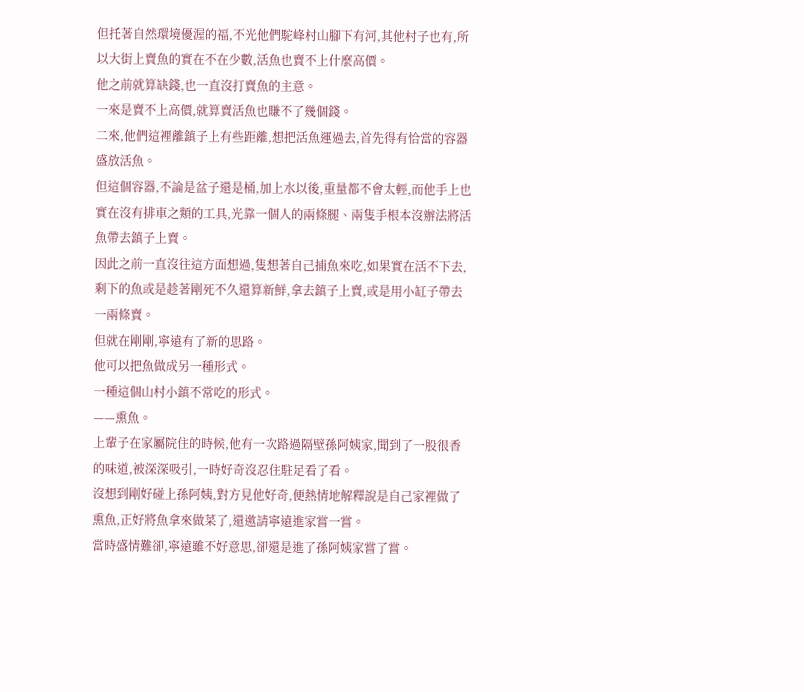但托著自然環境優渥的福,不光他們駝峰村山腳下有河,其他村子也有,所以大街上賣魚的實在不在少數,活魚也賣不上什麼高價。
他之前就算缺錢,也一直沒打賣魚的主意。
一來是賣不上高價,就算賣活魚也賺不了幾個錢。
二來,他們這裡離鎮子上有些距離,想把活魚運過去,首先得有恰當的容器盛放活魚。
但這個容器,不論是盆子還是桶,加上水以後,重量都不會太輕,而他手上也實在沒有排車之類的工具,光靠一個人的兩條腿、兩隻手根本沒辦法將活魚帶去鎮子上賣。
因此之前一直沒往這方面想過,隻想著自己捕魚來吃,如果實在活不下去,剩下的魚或是趁著剛死不久還算新鮮,拿去鎮子上賣,或是用小缸子帶去一兩條賣。
但就在剛剛,寧遠有了新的思路。
他可以把魚做成另一種形式。
一種這個山村小鎮不常吃的形式。
——熏魚。
上輩子在家屬院住的時候,他有一次路過隔壁孫阿姨家,聞到了一股很香的味道,被深深吸引,一時好奇沒忍住駐足看了看。
沒想到剛好碰上孫阿姨,對方見他好奇,便熱情地解釋說是自己家裡做了熏魚,正好將魚拿來做菜了,還邀請寧遠進家嘗一嘗。
當時盛情難卻,寧遠雖不好意思,卻還是進了孫阿姨家嘗了嘗。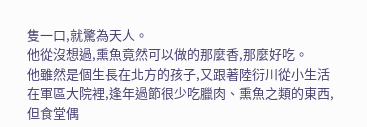隻一口,就驚為天人。
他從沒想過,熏魚竟然可以做的那麼香,那麼好吃。
他雖然是個生長在北方的孩子,又跟著陸衍川從小生活在軍區大院裡,逢年過節很少吃臘肉、熏魚之類的東西,但食堂偶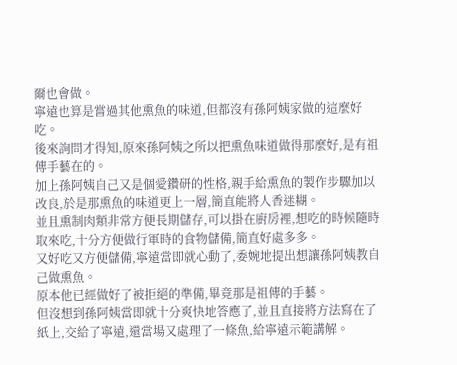爾也會做。
寧遠也算是嘗過其他熏魚的味道,但都沒有孫阿姨家做的這麼好吃。
後來詢問才得知,原來孫阿姨之所以把熏魚味道做得那麼好,是有祖傳手藝在的。
加上孫阿姨自己又是個愛鑽研的性格,親手給熏魚的製作步驟加以改良,於是那熏魚的味道更上一層,簡直能將人香迷糊。
並且熏制肉類非常方便長期儲存,可以掛在廚房裡,想吃的時候隨時取來吃,十分方便做行軍時的食物儲備,簡直好處多多。
又好吃又方便儲備,寧遠當即就心動了,委婉地提出想讓孫阿姨教自己做熏魚。
原本他已經做好了被拒絕的準備,畢竟那是祖傳的手藝。
但沒想到孫阿姨當即就十分爽快地答應了,並且直接將方法寫在了紙上,交給了寧遠,還當場又處理了一條魚,給寧遠示範講解。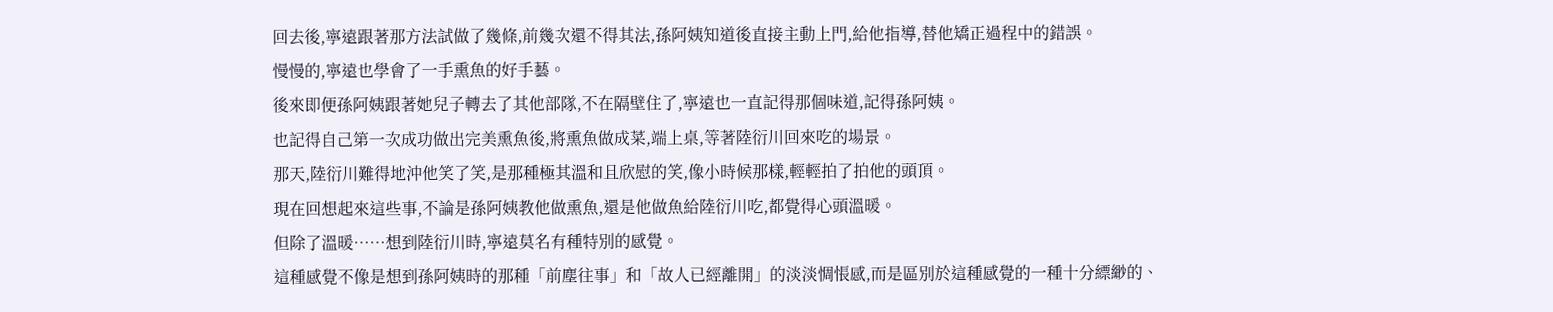回去後,寧遠跟著那方法試做了幾條,前幾次還不得其法,孫阿姨知道後直接主動上門,給他指導,替他矯正過程中的錯誤。
慢慢的,寧遠也學會了一手熏魚的好手藝。
後來即便孫阿姨跟著她兒子轉去了其他部隊,不在隔壁住了,寧遠也一直記得那個味道,記得孫阿姨。
也記得自己第一次成功做出完美熏魚後,將熏魚做成菜,端上桌,等著陸衍川回來吃的場景。
那天,陸衍川難得地沖他笑了笑,是那種極其溫和且欣慰的笑,像小時候那樣,輕輕拍了拍他的頭頂。
現在回想起來這些事,不論是孫阿姨教他做熏魚,還是他做魚給陸衍川吃,都覺得心頭溫暖。
但除了溫暖……想到陸衍川時,寧遠莫名有種特別的感覺。
這種感覺不像是想到孫阿姨時的那種「前塵往事」和「故人已經離開」的淡淡惆悵感,而是區別於這種感覺的一種十分縹緲的、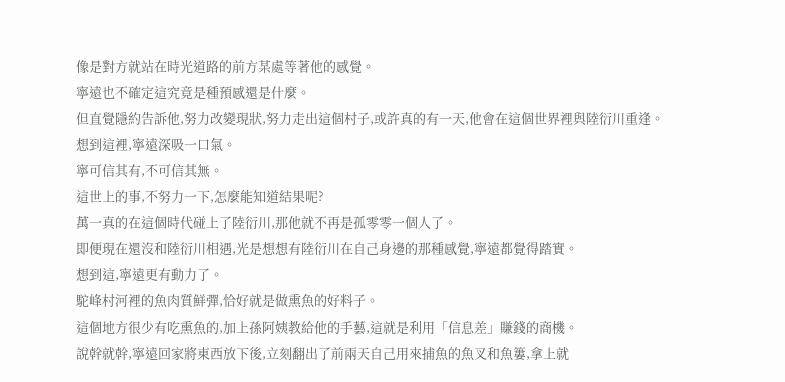像是對方就站在時光道路的前方某處等著他的感覺。
寧遠也不確定這究竟是種預感還是什麼。
但直覺隱約告訴他,努力改變現狀,努力走出這個村子,或許真的有一天,他會在這個世界裡與陸衍川重逢。
想到這裡,寧遠深吸一口氣。
寧可信其有,不可信其無。
這世上的事,不努力一下,怎麼能知道結果呢?
萬一真的在這個時代碰上了陸衍川,那他就不再是孤零零一個人了。
即便現在還沒和陸衍川相遇,光是想想有陸衍川在自己身邊的那種感覺,寧遠都覺得踏實。
想到這,寧遠更有動力了。
駝峰村河裡的魚肉質鮮彈,恰好就是做熏魚的好料子。
這個地方很少有吃熏魚的,加上孫阿姨教給他的手藝,這就是利用「信息差」賺錢的商機。
說幹就幹,寧遠回家將東西放下後,立刻翻出了前兩天自己用來捕魚的魚叉和魚簍,拿上就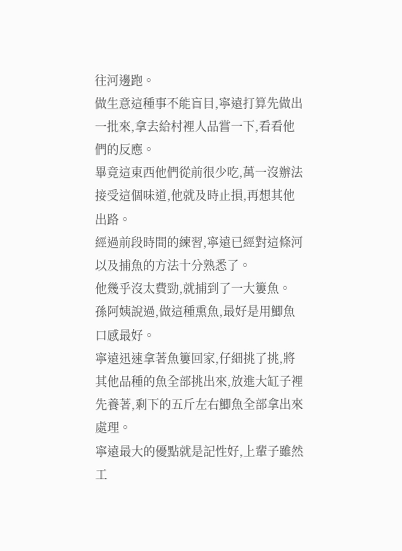往河邊跑。
做生意這種事不能盲目,寧遠打算先做出一批來,拿去給村裡人品嘗一下,看看他們的反應。
畢竟這東西他們從前很少吃,萬一沒辦法接受這個味道,他就及時止損,再想其他出路。
經過前段時間的練習,寧遠已經對這條河以及捕魚的方法十分熟悉了。
他幾乎沒太費勁,就捕到了一大簍魚。
孫阿姨說過,做這種熏魚,最好是用鯽魚口感最好。
寧遠迅速拿著魚簍回家,仔細挑了挑,將其他品種的魚全部挑出來,放進大缸子裡先養著,剩下的五斤左右鯽魚全部拿出來處理。
寧遠最大的優點就是記性好,上輩子雖然工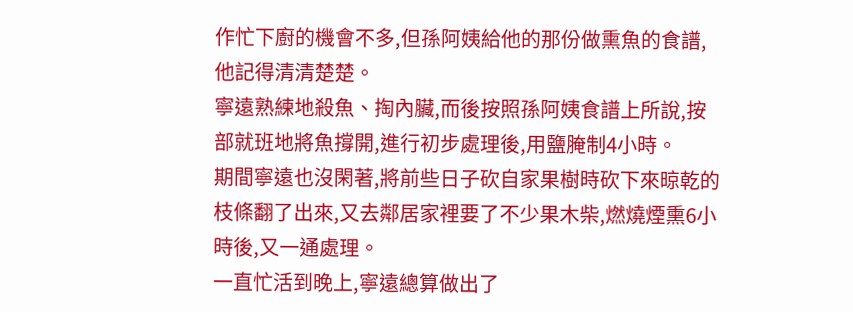作忙下廚的機會不多,但孫阿姨給他的那份做熏魚的食譜,他記得清清楚楚。
寧遠熟練地殺魚、掏內臟,而後按照孫阿姨食譜上所說,按部就班地將魚撐開,進行初步處理後,用鹽腌制4小時。
期間寧遠也沒閑著,將前些日子砍自家果樹時砍下來晾乾的枝條翻了出來,又去鄰居家裡要了不少果木柴,燃燒煙熏6小時後,又一通處理。
一直忙活到晚上,寧遠總算做出了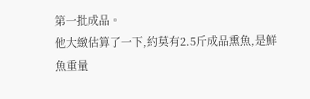第一批成品。
他大緻估算了一下,約莫有2.5斤成品熏魚,是鮮魚重量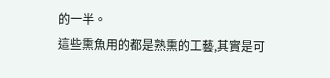的一半。
這些熏魚用的都是熟熏的工藝,其實是可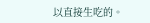以直接生吃的。